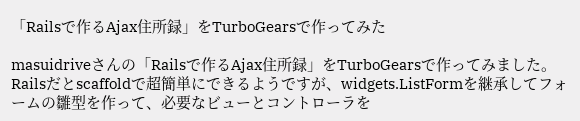「Railsで作るAjax住所録」をTurboGearsで作ってみた

masuidriveさんの「Railsで作るAjax住所録」をTurboGearsで作ってみました。Railsだとscaffoldで超簡単にできるようですが、widgets.ListFormを継承してフォームの雛型を作って、必要なビューとコントローラを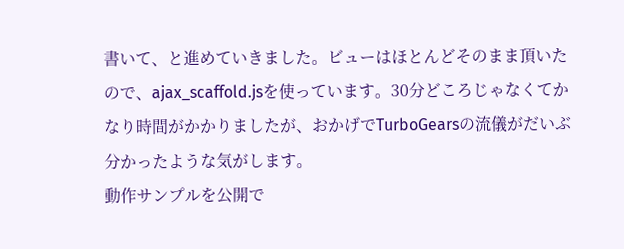書いて、と進めていきました。ビューはほとんどそのまま頂いたので、ajax_scaffold.jsを使っています。30分どころじゃなくてかなり時間がかかりましたが、おかげでTurboGearsの流儀がだいぶ分かったような気がします。
動作サンプルを公開で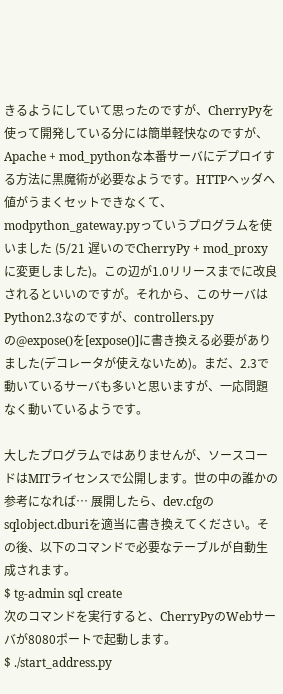きるようにしていて思ったのですが、CherryPyを使って開発している分には簡単軽快なのですが、Apache + mod_pythonな本番サーバにデプロイする方法に黒魔術が必要なようです。HTTPヘッダへ値がうまくセットできなくて、modpython_gateway.pyっていうプログラムを使いました (5/21 遅いのでCherryPy + mod_proxyに変更しました)。この辺が1.0リリースまでに改良されるといいのですが。それから、このサーバはPython2.3なのですが、controllers.pyの@expose()を[expose()]に書き換える必要がありました(デコレータが使えないため)。まだ、2.3で動いているサーバも多いと思いますが、一応問題なく動いているようです。

大したプログラムではありませんが、ソースコードはMITライセンスで公開します。世の中の誰かの参考になれば… 展開したら、dev.cfgのsqlobject.dburiを適当に書き換えてください。その後、以下のコマンドで必要なテーブルが自動生成されます。
$ tg-admin sql create
次のコマンドを実行すると、CherryPyのWebサーバが8080ポートで起動します。
$ ./start_address.py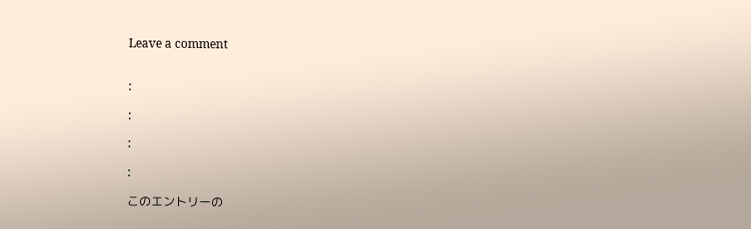Leave a comment


:

:

:

:

このエントリーの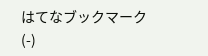はてなブックマーク (-)